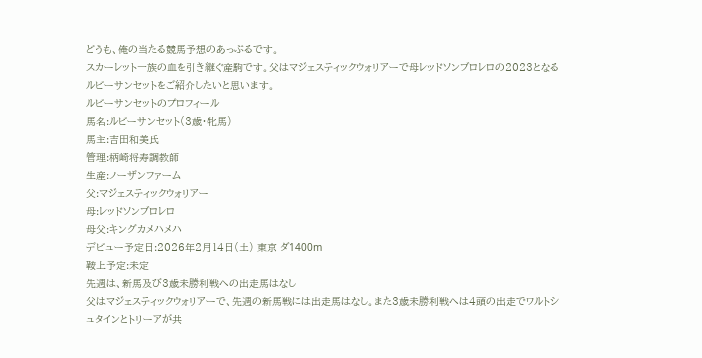どうも、俺の当たる競馬予想のあっぷるです。
スカーレット一族の血を引き継ぐ産駒です。父はマジェスティックウォリアーで母レッドソンブロレロの2023となるルビーサンセットをご紹介したいと思います。
ルビーサンセットのプロフィール
馬名:ルビーサンセット(3歳・牝馬)
馬主:吉田和美氏
管理:柄崎将寿調教師
生産:ノーザンファーム
父:マジェスティックウォリアー
母:レッドソンブロレロ
母父:キングカメハメハ
デビュー予定日:2026年2月14日(土) 東京 ダ1400m
鞍上予定:未定
先週は、新馬及び3歳未勝利戦への出走馬はなし
父はマジェスティックウォリアーで、先週の新馬戦には出走馬はなし。また3歳未勝利戦へは4頭の出走でワルトシュタインとトリーアが共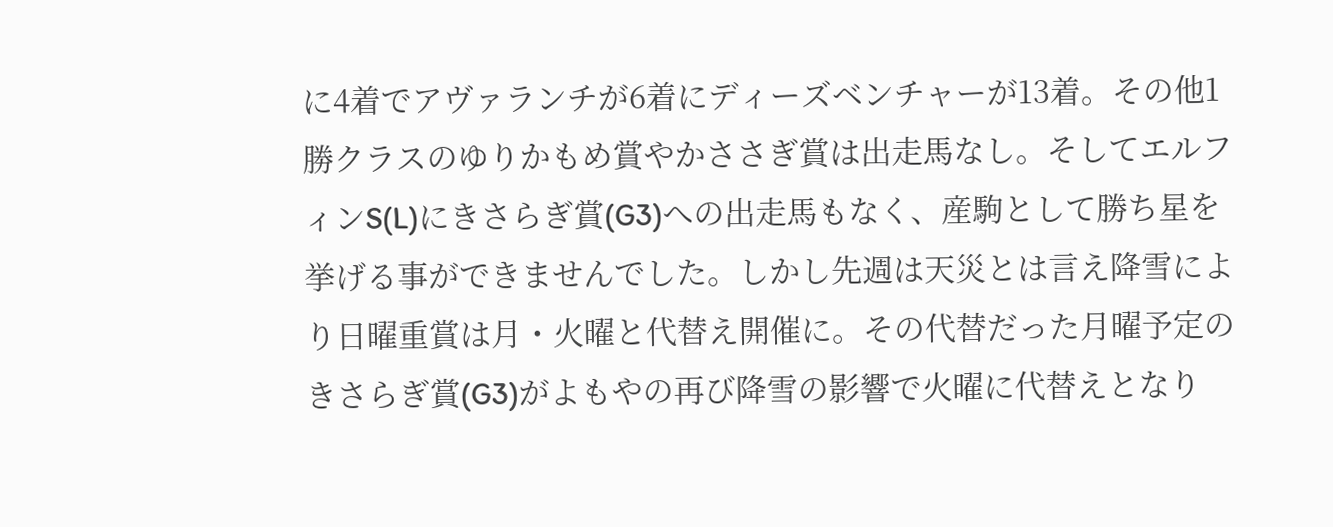に4着でアヴァランチが6着にディーズベンチャーが13着。その他1勝クラスのゆりかもめ賞やかささぎ賞は出走馬なし。そしてエルフィンS(L)にきさらぎ賞(G3)への出走馬もなく、産駒として勝ち星を挙げる事ができませんでした。しかし先週は天災とは言え降雪により日曜重賞は月・火曜と代替え開催に。その代替だった月曜予定のきさらぎ賞(G3)がよもやの再び降雪の影響で火曜に代替えとなり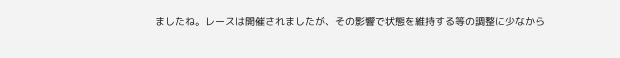ましたね。レースは開催されましたが、その影響で状態を維持する等の調整に少なから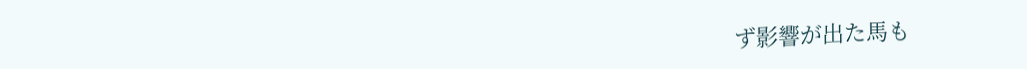ず影響が出た馬も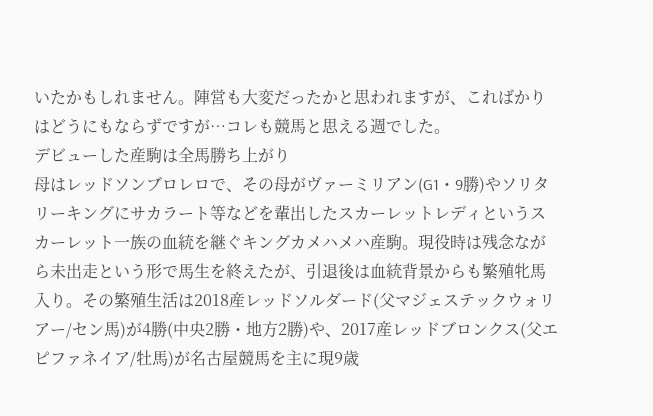いたかもしれません。陣営も大変だったかと思われますが、こればかりはどうにもならずですが…コレも競馬と思える週でした。
デビューした産駒は全馬勝ち上がり
母はレッドソンブロレロで、その母がヴァーミリアン(G1・9勝)やソリタリーキングにサカラート等などを輩出したスカーレットレディというスカーレット一族の血統を継ぐキングカメハメハ産駒。現役時は残念ながら未出走という形で馬生を終えたが、引退後は血統背景からも繁殖牝馬入り。その繁殖生活は2018産レッドソルダード(父マジェステックウォリアー/セン馬)が4勝(中央2勝・地方2勝)や、2017産レッドブロンクス(父エピファネイア/牡馬)が名古屋競馬を主に現9歳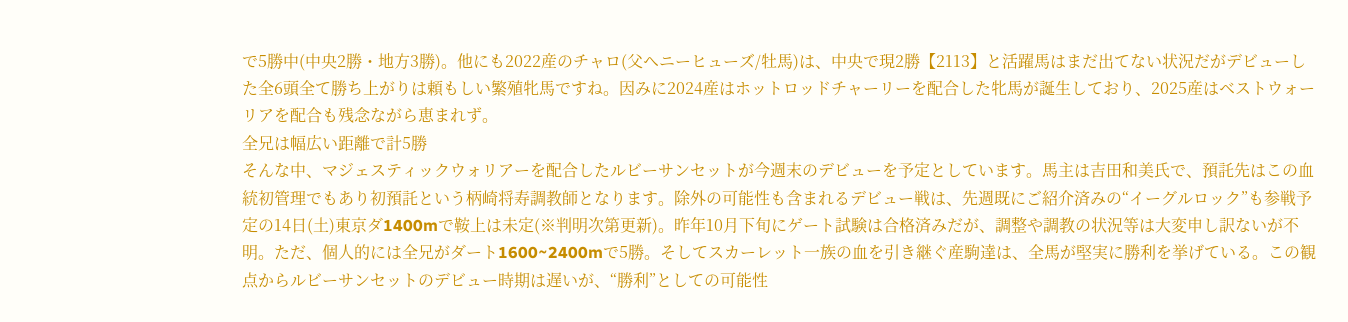で5勝中(中央2勝・地方3勝)。他にも2022産のチャロ(父ヘニーヒューズ/牡馬)は、中央で現2勝【2113】と活躍馬はまだ出てない状況だがデビューした全6頭全て勝ち上がりは頼もしい繁殖牝馬ですね。因みに2024産はホットロッドチャーリーを配合した牝馬が誕生しており、2025産はベストウォーリアを配合も残念ながら恵まれず。
全兄は幅広い距離で計5勝
そんな中、マジェスティックウォリアーを配合したルビーサンセットが今週末のデビューを予定としています。馬主は吉田和美氏で、預託先はこの血統初管理でもあり初預託という柄崎将寿調教師となります。除外の可能性も含まれるデビュー戦は、先週既にご紹介済みの“イーグルロック”も参戦予定の14日(土)東京ダ1400mで鞍上は未定(※判明次第更新)。昨年10月下旬にゲート試験は合格済みだが、調整や調教の状況等は大変申し訳ないが不明。ただ、個人的には全兄がダート1600~2400mで5勝。そしてスカーレット一族の血を引き継ぐ産駒達は、全馬が堅実に勝利を挙げている。この観点からルビーサンセットのデビュー時期は遅いが、“勝利”としての可能性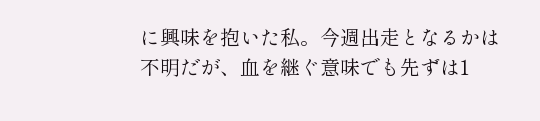に興味を抱いた私。今週出走となるかは不明だが、血を継ぐ意味でも先ずは1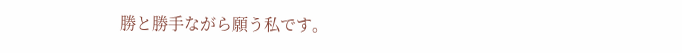勝と勝手ながら願う私です。